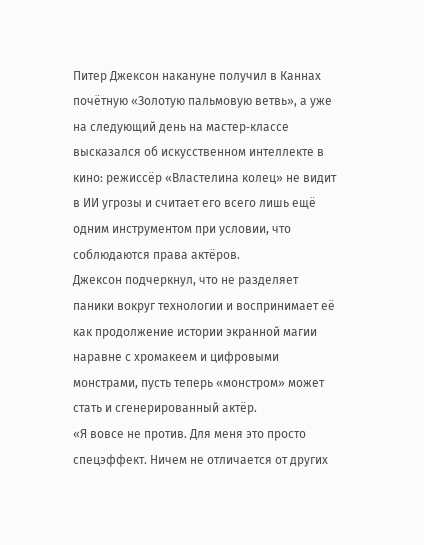Питер Джексон накануне получил в Каннах почётную «Золотую пальмовую ветвь», а уже на следующий день на мастер‑классе высказался об искусственном интеллекте в кино: режиссёр «Властелина колец» не видит в ИИ угрозы и считает его всего лишь ещё одним инструментом при условии, что соблюдаются права актёров.
Джексон подчеркнул, что не разделяет паники вокруг технологии и воспринимает её как продолжение истории экранной магии наравне с хромакеем и цифровыми монстрами, пусть теперь «монстром» может стать и сгенерированный актёр.
«Я вовсе не против. Для меня это просто спецэффект. Ничем не отличается от других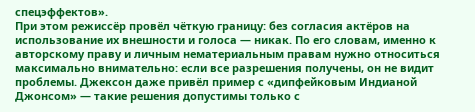спецэффектов».
При этом режиссёр провёл чёткую границу: без согласия актёров на использование их внешности и голоса — никак. По его словам, именно к авторскому праву и личным нематериальным правам нужно относиться максимально внимательно: если все разрешения получены, он не видит проблемы. Джексон даже привёл пример с «дипфейковым Индианой Джонсом» — такие решения допустимы только с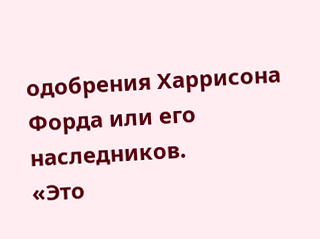одобрения Харрисона Форда или его наследников.
«Это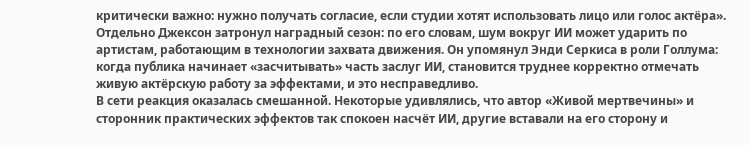критически важно: нужно получать согласие, если студии хотят использовать лицо или голос актёра».
Отдельно Джексон затронул наградный сезон: по его словам, шум вокруг ИИ может ударить по артистам, работающим в технологии захвата движения. Он упомянул Энди Серкиса в роли Голлума: когда публика начинает «засчитывать» часть заслуг ИИ, становится труднее корректно отмечать живую актёрскую работу за эффектами, и это несправедливо.
В сети реакция оказалась смешанной. Некоторые удивлялись, что автор «Живой мертвечины» и сторонник практических эффектов так спокоен насчёт ИИ, другие вставали на его сторону и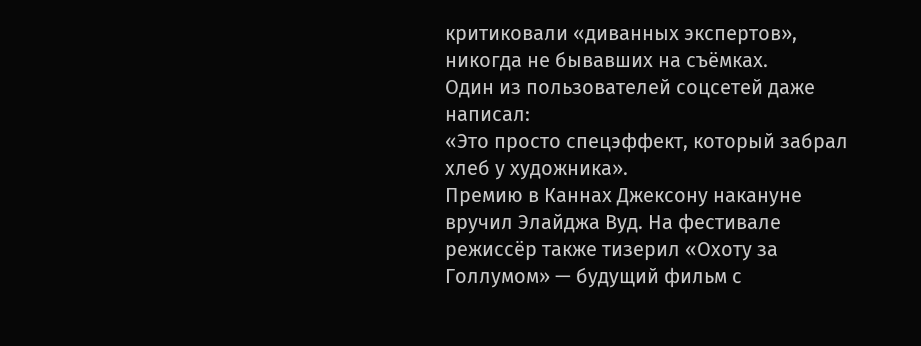критиковали «диванных экспертов», никогда не бывавших на съёмках.
Один из пользователей соцсетей даже написал:
«Это просто спецэффект, который забрал хлеб у художника».
Премию в Каннах Джексону накануне вручил Элайджа Вуд. На фестивале режиссёр также тизерил «Охоту за Голлумом» — будущий фильм с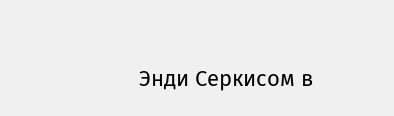Энди Серкисом в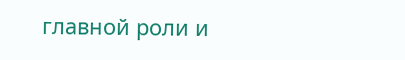главной роли и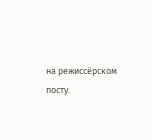на режиссёрском посту.